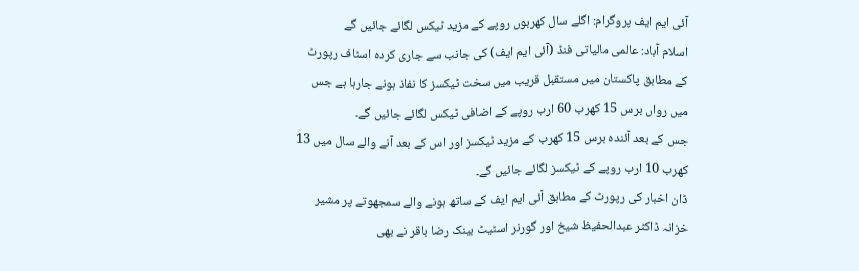آئی ایم ایف پروگرام: اگلے سال کھربوں روپے کے مزید ٹیکس لگائے جائیں گے
اسلام آباد: عالمی مالیاتی فنڈ (آئی ایم ایف) کی جانب سے جاری کردہ اسٹاف رپورٹ کے مطابق پاکستان میں مستقبل قریب میں سخت ٹیکسز کا نفاذ ہونے جارہا ہے جس میں رواں برس 15 کھرب 60 ارب روپے کے اضافی ٹیکس لگائے جائیں گے۔
جس کے بعد آئندہ برس 15 کھرب کے مزید ٹیکسز اور اس کے بعد آنے والے سال میں 13 کھرب 10 ارب روپے کے ٹیکسز لگائے جائیں گے۔
ڈان اخبار کی رپورٹ کے مطابق آئی ایم ایف کے ساتھ ہونے والے سمجھوتے پر مشیر خزانہ ڈاکٹر عبدالحفیظ شیخ اور گورنر اسٹیٹ بینک رضا باقر نے بھی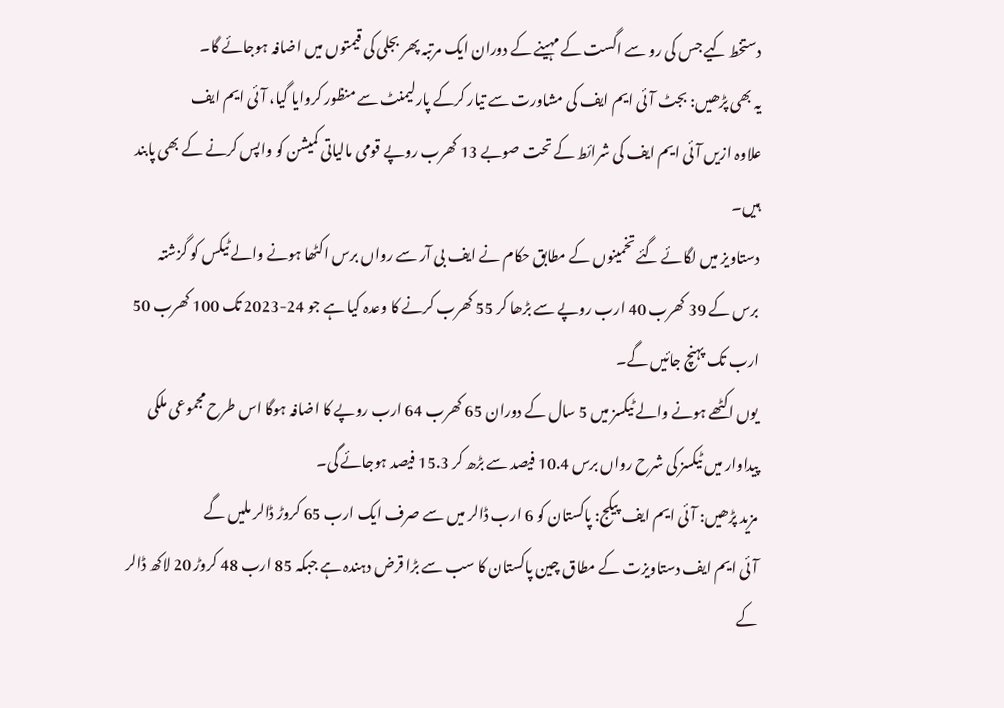دستخط کیے جس کی رو سے اگست کے مہینے کے دوران ایک مرتبہ پھر بجلی کی قیمتوں میں اضافہ ہوجائے گا۔
یہ بھی پڑھیں: بجٹ آئی ایم ایف کی مشاورت سے تیار کرکے پارلیمنٹ سے منظور کروایا گیا، آئی ایم ایف
علاوہ ازیں آئی ایم ایف کی شرائط کے تحت صوبے 13 کھرب روپے قومی مالیاتی کمیشن کو واپس کرنے کے بھی پابند ہیں۔
دستاویز میں لگائے گئے تخمینوں کے مطابق حکام نے ایف بی آر سے رواں برس اکٹھا ہونے والے ٹیکس کو گزشتہ برس کے 39 کھرب 40 ارب روپے سے بڑھا کر 55 کھرب کرنے کا وعدہ کیا ہے جو 24-2023 تک 100 کھرب 50 ارب تک پہنچ جائیں گے۔
یوں اکٹھے ہونے والے ٹیکسز میں 5 سال کے دوران 65 کھرب 64 ارب روپے کا اضافہ ہوگا اس طرح مجموعی ملکی پیداوار میں ٹیکسز کی شرح رواں برس 10.4 فیصد سے بڑھ کر 15.3 فیصد ہوجائے گی۔
مزید پڑھیں: آئی ایم ایف پیکج: پاکستان کو 6 ارب ڈالر میں سے صرف ایک ارب 65 کروڑ ڈالر ملیں گے
آئی ایم ایف دستاویزت کے مطاق چین پاکستان کا سب سے بڑا قرض دہندہ ہے جبکہ 85 ارب 48 کروڑ 20 لاکھ ڈالر کے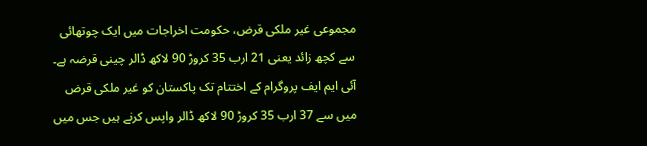مجموعی غیر ملکی قرض، حکومت اخراجات میں ایک چوتھائی سے کچھ زائد یعنی 21 ارب 35 کروڑ 90 لاکھ ڈالر چینی قرضہ ہے۔
آئی ایم ایف پروگرام کے اختتام تک پاکستان کو غیر ملکی قرض میں سے 37 ارب 35 کروڑ 90 لاکھ ڈالر واپس کرنے ہیں جس میں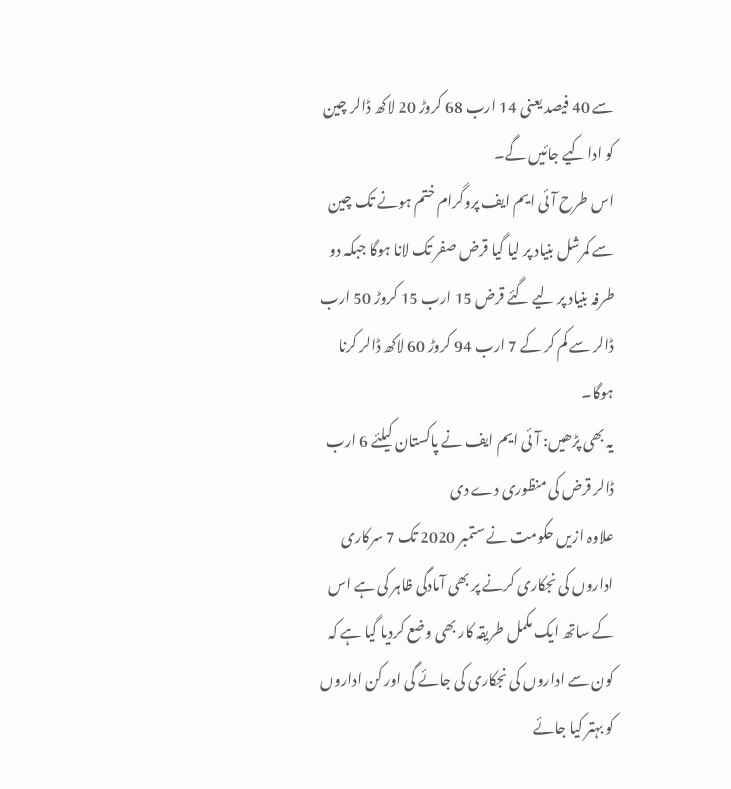سے 40 فیصد یعنی 14 ارب 68 کروڑ 20 لاکھ ڈالر چین کو ادا کیے جائیں گے۔
اس طرح آئی ایم ایف پروگرام ختم ہونے تک چین سے کمرشل بنیاد پر لیا گیا قرض صفر تک لانا ہوگا جبکہ دو طرفہ بنیاد پر لیے گئے قرض 15 ارب 15 کروڑ 50 ارب ڈالر سے کم کر کے 7 ارب 94 کروڑ 60 لاکھ ڈالر کرنا ہوگا۔
یہ بھی پڑھیں: آئی ایم ایف نے پاکستان کیلئے 6 ارب ڈالر قرض کی منظوری دے دی
علاوہ ازیں حکومت نے ستمبر 2020 تک 7 سرکاری اداروں کی نجکاری کرنے پر بھی آمادگی ظاہر کی ہے اس کے ساتھ ایک مکمل طریقہ کار بھی وضع کردیا گیا ہے کہ کون سے اداروں کی نجکاری کی جائے گی اور کن اداروں کو بہتر کیا جائے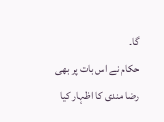گا۔
حکام نے اس بات پر بھی رضا مندی کا اظہار کیا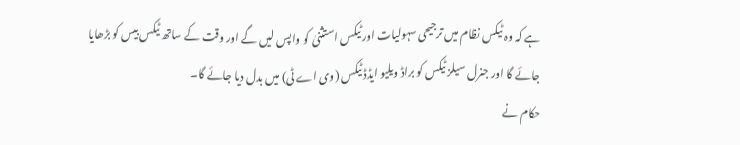ہے کہ وہ ٹیکس نظام میں ترجیحی سہولیات اور ٹیکس استثنیٰ کو واپس لیں گے اور وقت کے ساتھ ٹیکس بیس کو بڑھایا جائے گا اور جنرل سیلز ٹیکس کو براڈ ویلیو ایڈڈ ٹیکس (وی اے ٹی) میں بدل دیا جائے گا۔
حکام نے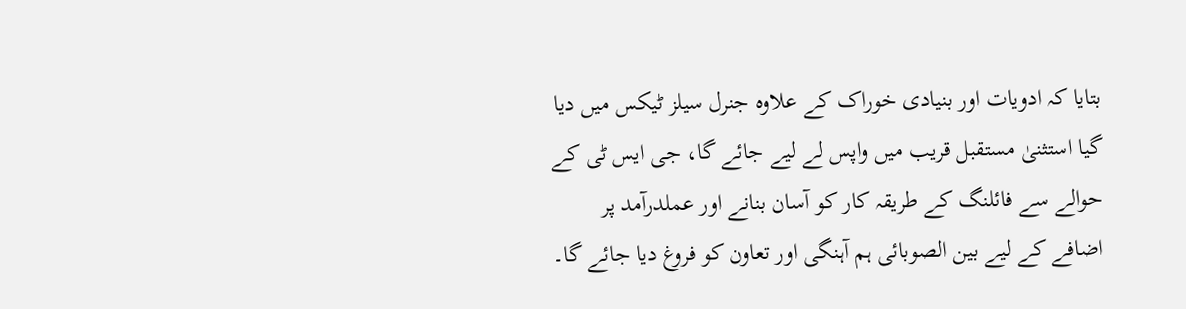بتایا کہ ادویات اور بنیادی خوراک کے علاوہ جنرل سیلز ٹیکس میں دیا گیا استثنیٰ مستقبل قریب میں واپس لے لیے جائے گا، جی ایس ٹی کے حوالے سے فائلنگ کے طریقہ کار کو آسان بنانے اور عملدرآمد پر اضافے کے لیے بین الصوبائی ہم آہنگی اور تعاون کو فروغ دیا جائے گا۔